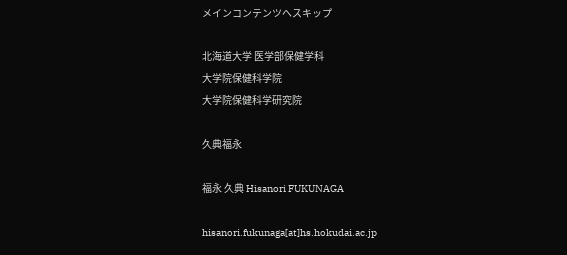メインコンテンツへスキップ

北海道大学 医学部保健学科
大学院保健科学院
大学院保健科学研究院

久典福永

福永 久典 Hisanori FUKUNAGA

hisanori.fukunaga[at]hs.hokudai.ac.jp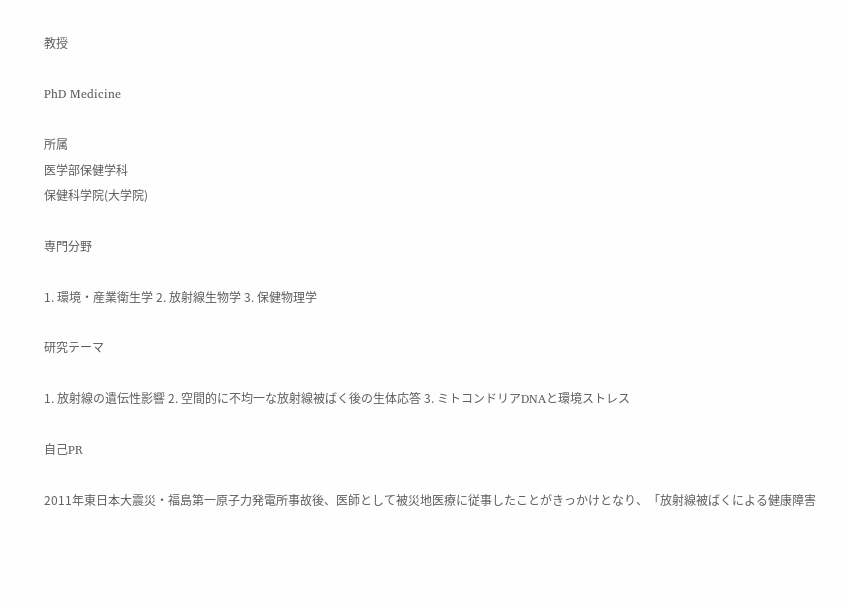教授

PhD Medicine

所属
医学部保健学科
保健科学院(大学院)

専門分野

1. 環境・産業衛生学 2. 放射線生物学 3. 保健物理学

研究テーマ

1. 放射線の遺伝性影響 2. 空間的に不均一な放射線被ばく後の生体応答 3. ミトコンドリアDNAと環境ストレス

自己PR

2011年東日本大震災・福島第一原子力発電所事故後、医師として被災地医療に従事したことがきっかけとなり、「放射線被ばくによる健康障害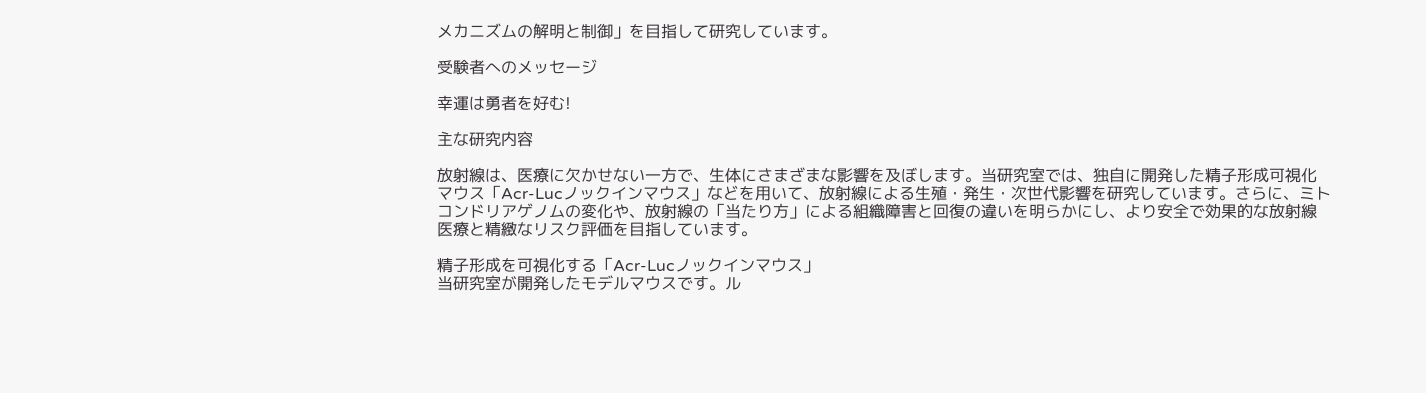メカニズムの解明と制御」を目指して研究しています。

受験者へのメッセージ

幸運は勇者を好む!

主な研究内容

放射線は、医療に欠かせない一方で、生体にさまざまな影響を及ぼします。当研究室では、独自に開発した精子形成可視化マウス「Acr-Lucノックインマウス」などを用いて、放射線による生殖・発生・次世代影響を研究しています。さらに、ミトコンドリアゲノムの変化や、放射線の「当たり方」による組織障害と回復の違いを明らかにし、より安全で効果的な放射線医療と精緻なリスク評価を目指しています。

精子形成を可視化する「Acr-Lucノックインマウス」
当研究室が開発したモデルマウスです。ル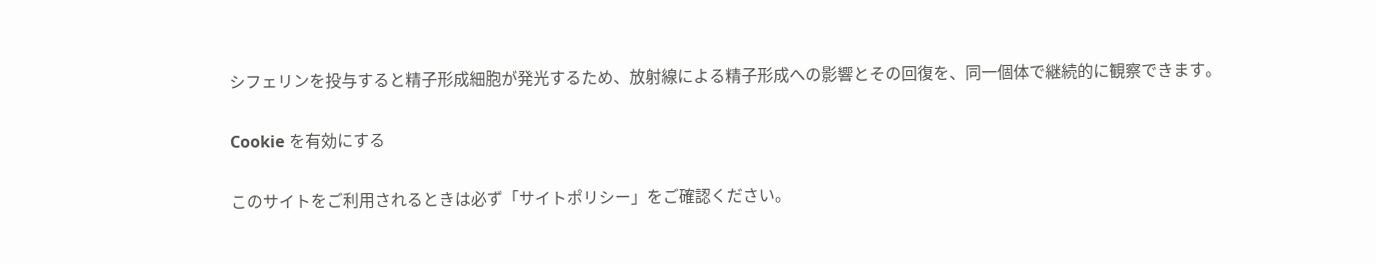シフェリンを投与すると精子形成細胞が発光するため、放射線による精子形成への影響とその回復を、同一個体で継続的に観察できます。

Cookie を有効にする

このサイトをご利用されるときは必ず「サイトポリシー」をご確認ください。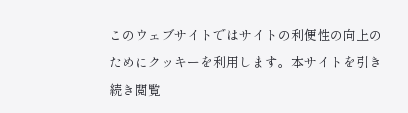このウェブサイトではサイトの利便性の向上のためにクッキーを利用します。本サイトを引き続き閲覧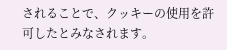されることで、クッキーの使用を許可したとみなされます。